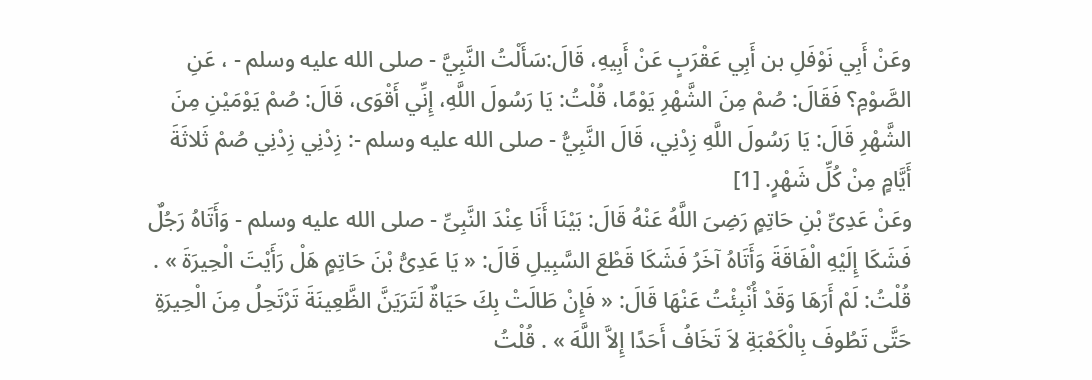وعَنْ أَبِي نَوْفَلِ بن أَبِي عَقْرَبٍ عَنْ أَبِيهِ، قَالَ:سَأَلْتُ النَّبِيَّ - صلى الله عليه وسلم - ، عَنِ الصَّوْمِ؟ فَقَالَ: صُمْ مِنَ الشَّهْرِ يَوْمًا، قُلْتُ: يَا رَسُولَ اللَّهِ، إِنِّي أَقْوَى، قَالَ: صُمْ يَوْمَيْنِ مِنَ الشَّهْرِ قَالَ: يَا رَسُولَ اللَّهِ زِدْنِي، قَالَ النَّبِيُّ - صلى الله عليه وسلم -: زِدْنِي زِدْنِي صُمْ ثَلاثَةَ أَيَّامٍ مِنْ كُلِّ شَهْرٍ. [1]
وعَنْ عَدِىِّ بْنِ حَاتِمٍ رَضِىَ اللَّهُ عَنْهُ قَالَ: بَيْنَا أَنَا عِنْدَ النَّبِىِّ - صلى الله عليه وسلم - وَأَتَاهُ رَجُلٌ فَشَكَا إِلَيْهِ الْفَاقَةَ وَأَتَاهُ آخَرُ فَشَكَا قَطْعَ السَّبِيلِ قَالَ: « يَا عَدِىُّ بْنَ حَاتِمٍ هَلْ رَأَيْتَ الْحِيرَةَ » . قُلْتُ: لَمْ أَرَهَا وَقَدْ أُنْبِئْتُ عَنْهَا قَالَ: « فَإِنْ طَالَتْ بِكَ حَيَاةٌ لَتَرَيَنَّ الظَّعِينَةَ تَرْتَحِلُ مِنَ الْحِيرَةِ حَتَّى تَطُوفَ بِالْكَعْبَةِ لاَ تَخَافُ أَحَدًا إِلاَّ اللَّهَ » . قُلْتُ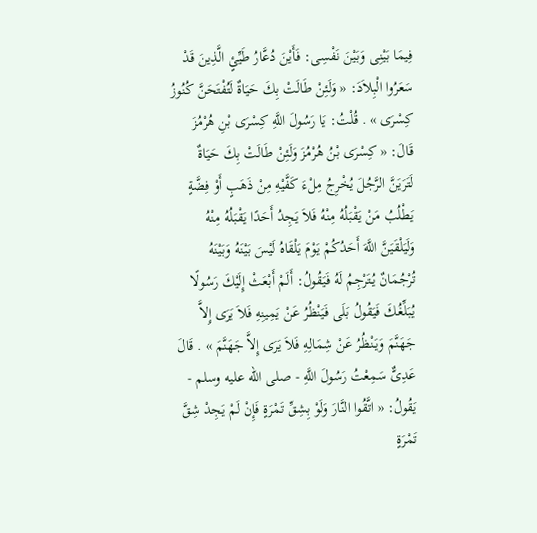فِيمَا بَيْنِى وَبَيْنَ نَفْسِى: فَأَيْنَ دُعَّارُ طَيِّئٍ الَّذِينَ قَدْ سَعَرُوا الْبِلاَدَ: « وَلَئِنْ طَالَتْ بِكَ حَيَاةٌ لَتُفْتَحَنَّ كُنُوزُ كِسْرَى » . قُلْتُ: يَا رَسُولَ اللَّهِ كِسْرَى بْنِ هُرْمُزَ قَالَ: « كِسْرَى بْنُ هُرْمُزَ وَلَئِنْ طَالَتْ بِكَ حَيَاةٌ لَتَرَيَنَّ الرَّجُلَ يُخْرِجُ مِلْءَ كَفَّيْهِ مِنْ ذَهَبٍ أَوْ فِضَّةٍ يَطْلُبُ مَنْ يَقْبَلُهُ مِنْهُ فَلاَ يَجِدُ أَحَدًا يَقْبَلُهُ مِنْهُ وَلَيَلْقَيَنَّ اللَّهَ أَحَدُكُمْ يَوْمَ يَلْقَاهُ لَيْسَ بَيْنَهُ وَبَيْنَهُ تُرْجُمَانٌ يُتَرْجِمُ لَهُ فَيَقُولُ: أَلَمْ أَبْعَثْ إِلَيْكَ رَسُولًا يُبَلِّغُكَ فَيَقُولُ بَلَى فَيَنْظُرُ عَنْ يَمِينِهِ فَلاَ يَرَى إِلاَّ جَهَنَّمَ وَيَنْظُرُ عَنْ شِمَالِهِ فَلاَ يَرَى إِلاَّ جَهَنَّمَ » . قَالَ عَدِىٌّ سَمِعْتُ رَسُولَ اللَّهِ - صلى الله عليه وسلم - يَقُولُ: « اتَّقُوا النَّارَ وَلَوْ بِشِقِّ تَمْرَةٍ فَإِنْ لَمْ يَجِدْ شِقَّ تَمْرَةٍ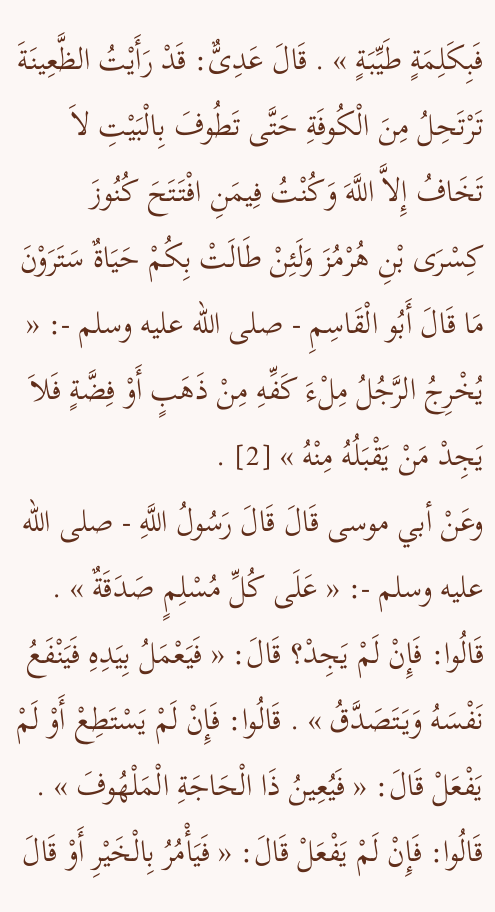فَبِكَلِمَةٍ طَيِّبَةٍ » . قَالَ عَدِىٌّ: قَدْ رَأَيْتُ الظَّعِينَةَ تَرْتَحِلُ مِنَ الْكُوفَةِ حَتَّى تَطُوفَ بِالْبَيْتِ لاَ تَخَافُ إِلاَّ اللَّهَ وَكُنْتُ فِيمَنِ افْتَتَحَ كُنُوزَ كِسْرَى بْنِ هُرْمُزَ وَلَئِنْ طَالَتْ بِكُمْ حَيَاةٌ سَتَرَوْنَ مَا قَالَ أَبُو الْقَاسِمِ - صلى الله عليه وسلم -: « يُخْرِجُ الرَّجُلُ مِلْءَ كَفِّهِ مِنْ ذَهَبٍ أَوْ فِضَّةٍ فَلاَ يَجِدْ مَنْ يَقْبَلُهُ مِنْهُ » [2] .
وعَنْ أبي موسى قَالَ قَالَ رَسُولُ اللَّهِ - صلى الله عليه وسلم -: « عَلَى كُلِّ مُسْلِمٍ صَدَقَةٌ » . قَالُوا: فَإِنْ لَمْ يَجِدْ؟ قَالَ: « فَيَعْمَلُ بِيَدِهِ فَيَنْفَعُ نَفْسَهُ وَيَتَصَدَّقُ » . قَالُوا: فَإِنْ لَمْ يَسْتَطِعْ أَوْ لَمْ يَفْعَلْ قَالَ: « فَيُعِينُ ذَا الْحَاجَةِ الْمَلْهُوفَ » . قَالُوا: فَإِنْ لَمْ يَفْعَلْ قَالَ: « فَيَأْمُرُ بِالْخَيْرِ أَوْ قَالَ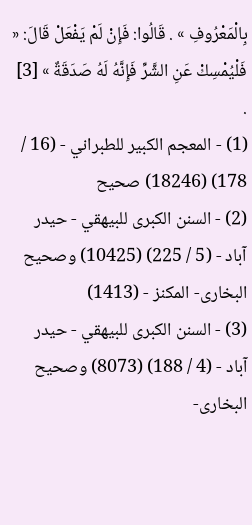بِالْمَعْرُوفِ » . قَالُوا: فَإِنْ لَمْ يَفْعَلْ قَالَ: « فَلْيُمْسِكْ عَنِ الشَّرِّ فَإِنَّهُ لَهُ صَدَقَةٌ » [3] .
(1) - المعجم الكبير للطبراني - (16 / 178) (18246) صحيح
(2) - السنن الكبرى للبيهقي - حيدر آباد - (5 / 225) (10425) وصحيح البخارى- المكنز - (1413)
(3) - السنن الكبرى للبيهقي - حيدر آباد - (4 / 188) (8073) وصحيح البخارى-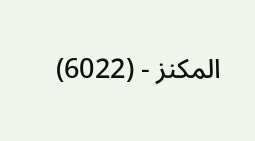المكنز - (6022)